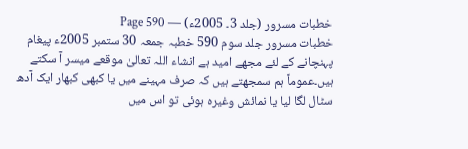خطبات مسرور (جلد 3۔ 2005ء) — Page 590
خطبات مسرور جلد سوم 590 خطبہ جمعہ 30 ستمبر 2005ء پیغام پہنچانے کے لئے مجھے امید ہے انشاء اللہ تعالیٰ موقعے میسر آ سکتے ہیں۔عموماً ہم سمجھتے ہیں کہ صرف مہینے میں یا کبھی کبھار ایک آدھ سٹال لگا لیا یا نمائش وغیرہ ہوئی تو اس میں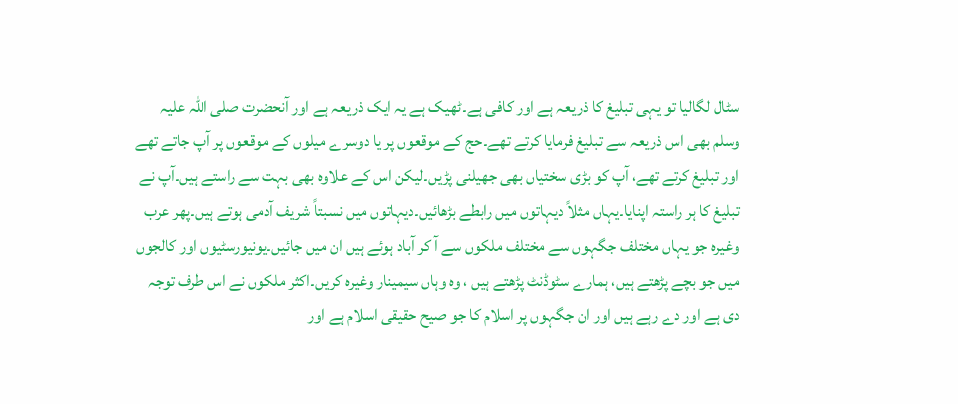سٹال لگالیا تو یہی تبلیغ کا ذریعہ ہے اور کافی ہے۔ٹھیک ہے یہ ایک ذریعہ ہے اور آنحضرت صلی اللہ علیہ وسلم بھی اس ذریعہ سے تبلیغ فرمایا کرتے تھے۔حج کے موقعوں پر یا دوسرے میلوں کے موقعوں پر آپ جاتے تھے اور تبلیغ کرتے تھے، آپ کو بڑی سختیاں بھی جھیلنی پڑیں۔لیکن اس کے علاوہ بھی بہت سے راستے ہیں۔آپ نے تبلیغ کا ہر راستہ اپنایا۔یہاں مثلاً دیہاتوں میں رابطے بڑھائیں۔دیہاتوں میں نسبتاً شریف آدمی ہوتے ہیں۔پھر عرب وغیرہ جو یہاں مختلف جگہوں سے مختلف ملکوں سے آ کر آباد ہوئے ہیں ان میں جائیں۔یونیورسٹیوں اور کالجوں میں جو بچے پڑھتے ہیں، ہمارے سٹوڈنٹ پڑھتے ہیں ، وہ وہاں سیمینار وغیرہ کریں۔اکثر ملکوں نے اس طرف توجہ دی ہے اور دے رہے ہیں اور ان جگہوں پر اسلام کا جو صیح حقیقی اسلام ہے اور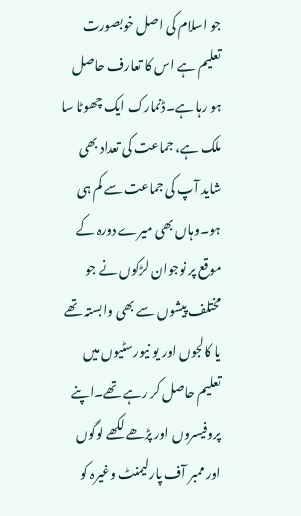جو اسلام کی اصل خوبصورت تعلیم ہے اس کا تعارف حاصل ہو رہا ہے۔ڈنمارک ایک چھوٹا سا ملک ہے، جماعت کی تعداد بھی شاید آپ کی جماعت سے کم ہی ہو۔وہاں بھی میرے دورہ کے موقع پر نوجوان لڑکوں نے جو مختلف پیشوں سے بھی وابستہ تھے یا کالجوں اور یو نیورسٹیوں میں تعلیم حاصل کر رہے تھے۔اپنے پروفیسروں اور پڑھے لکھے لوگوں اور ممبر آف پارلیمنٹ وغیرہ کو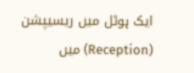ایک ہوٹل میں ریسیپشن (Reception) میں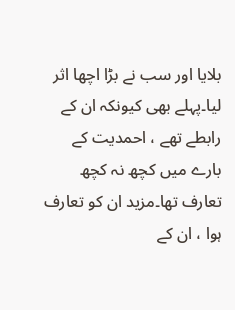بلایا اور سب نے بڑا اچھا اثر لیا۔پہلے بھی کیونکہ ان کے رابطے تھے ، احمدیت کے بارے میں کچھ نہ کچھ تعارف تھا۔مزید ان کو تعارف ہوا ، ان کے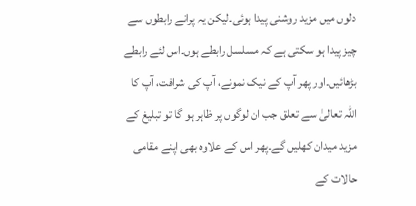دلوں میں مزید روشنی پیدا ہوئی۔لیکن یہ پرانے رابطوں سے چیز پیدا ہو سکتی ہے کہ مسلسل رابطے ہوں۔اس لئے رابطے بڑھائیں۔اور پھر آپ کے نیک نمونے، آپ کی شرافت، آپ کا اللہ تعالیٰ سے تعلق جب ان لوگوں پر ظاہر ہو گا تو تبلیغ کے مزید میدان کھلیں گے۔پھر اس کے علاوہ بھی اپنے مقامی حالات کے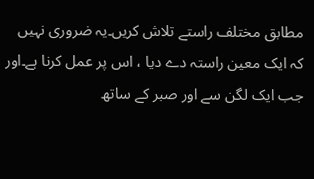مطابق مختلف راستے تلاش کریں۔یہ ضروری نہیں کہ ایک معین راستہ دے دیا ، اس پر عمل کرنا ہے۔اور جب ایک لگن سے اور صبر کے ساتھ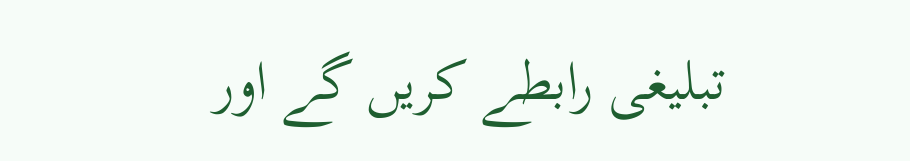تبلیغی رابطے کریں گے اور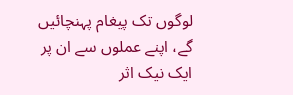لوگوں تک پیغام پہنچائیں گے، اپنے عملوں سے ان پر ایک نیک اثر